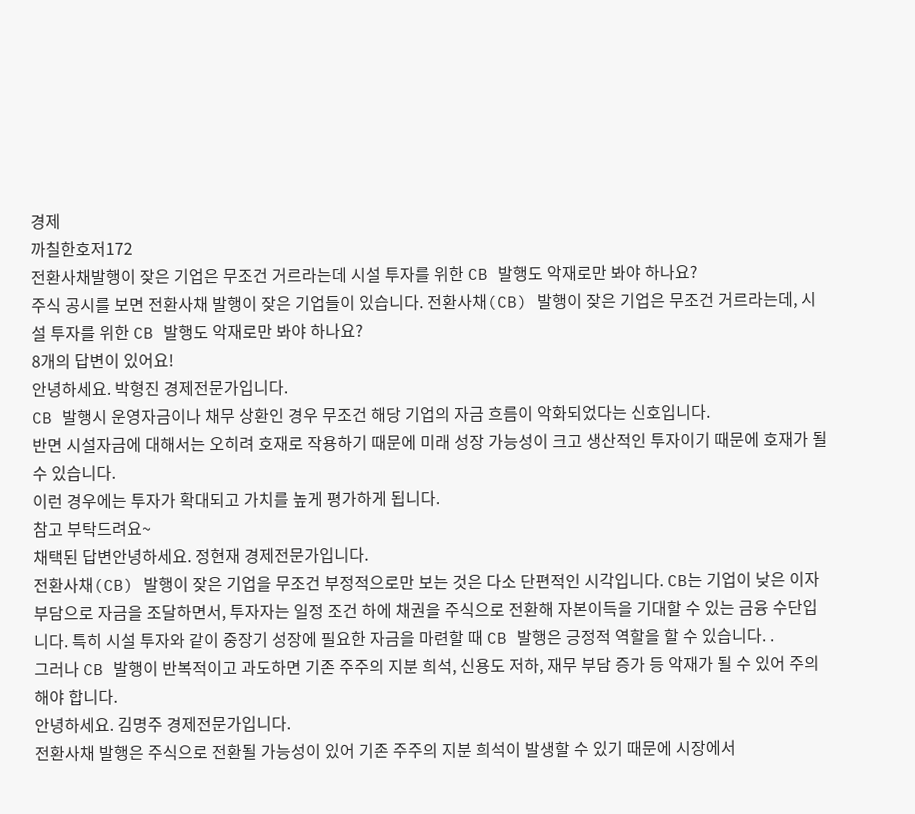경제
까칠한호저172
전환사채발행이 잦은 기업은 무조건 거르라는데 시설 투자를 위한 CB 발행도 악재로만 봐야 하나요?
주식 공시를 보면 전환사채 발행이 잦은 기업들이 있습니다. 전환사채(CB) 발행이 잦은 기업은 무조건 거르라는데, 시설 투자를 위한 CB 발행도 악재로만 봐야 하나요?
8개의 답변이 있어요!
안녕하세요. 박형진 경제전문가입니다.
CB 발행시 운영자금이나 채무 상환인 경우 무조건 해당 기업의 자금 흐름이 악화되었다는 신호입니다.
반면 시설자금에 대해서는 오히려 호재로 작용하기 때문에 미래 성장 가능성이 크고 생산적인 투자이기 때문에 호재가 될 수 있습니다.
이런 경우에는 투자가 확대되고 가치를 높게 평가하게 됩니다.
참고 부탁드려요~
채택된 답변안녕하세요. 정현재 경제전문가입니다.
전환사채(CB) 발행이 잦은 기업을 무조건 부정적으로만 보는 것은 다소 단편적인 시각입니다. CB는 기업이 낮은 이자 부담으로 자금을 조달하면서, 투자자는 일정 조건 하에 채권을 주식으로 전환해 자본이득을 기대할 수 있는 금융 수단입니다. 특히 시설 투자와 같이 중장기 성장에 필요한 자금을 마련할 때 CB 발행은 긍정적 역할을 할 수 있습니다. .
그러나 CB 발행이 반복적이고 과도하면 기존 주주의 지분 희석, 신용도 저하, 재무 부담 증가 등 악재가 될 수 있어 주의해야 합니다.
안녕하세요. 김명주 경제전문가입니다.
전환사채 발행은 주식으로 전환될 가능성이 있어 기존 주주의 지분 희석이 발생할 수 있기 때문에 시장에서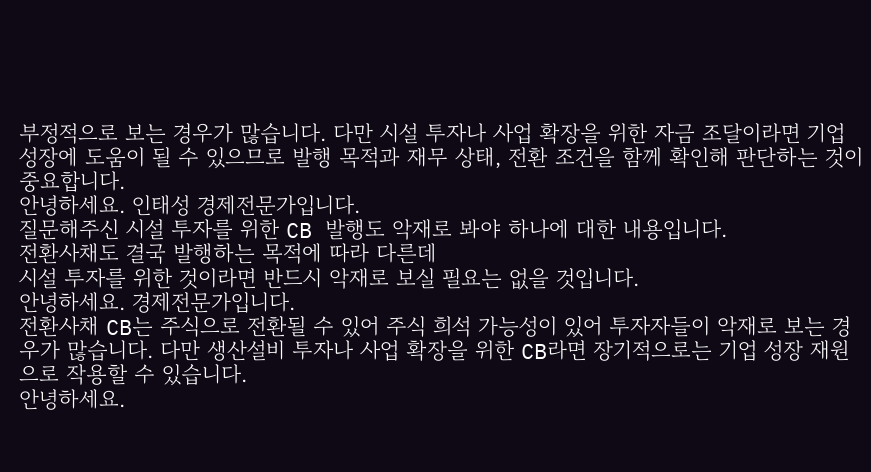부정적으로 보는 경우가 많습니다. 다만 시설 투자나 사업 확장을 위한 자금 조달이라면 기업 성장에 도움이 될 수 있으므로 발행 목적과 재무 상태, 전환 조건을 함께 확인해 판단하는 것이 중요합니다.
안녕하세요. 인태성 경제전문가입니다.
질문해주신 시설 투자를 위한 CB 발행도 악재로 봐야 하나에 대한 내용입니다.
전환사채도 결국 발행하는 목적에 따라 다른데
시설 투자를 위한 것이라면 반드시 악재로 보실 필요는 없을 것입니다.
안녕하세요. 경제전문가입니다.
전환사채 CB는 주식으로 전환될 수 있어 주식 희석 가능성이 있어 투자자들이 악재로 보는 경우가 많습니다. 다만 생산설비 투자나 사업 확장을 위한 CB라면 장기적으로는 기업 성장 재원으로 작용할 수 있습니다.
안녕하세요.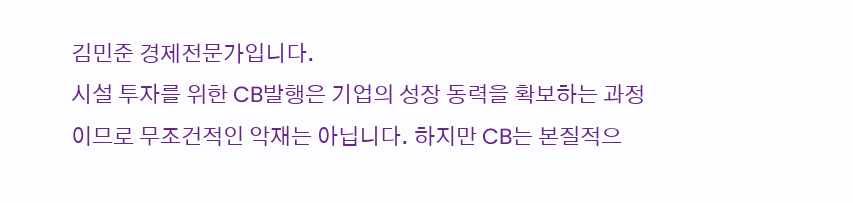김민준 경제전문가입니다.
시설 투자를 위한 CB발행은 기업의 성장 동력을 확보하는 과정이므로 무조건적인 악재는 아닙니다. 하지만 CB는 본질적으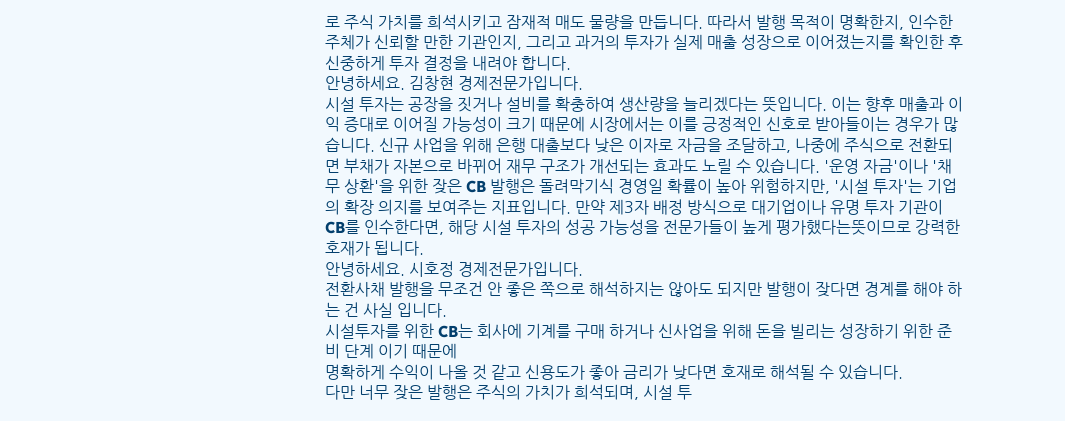로 주식 가치를 희석시키고 잠재적 매도 물량을 만듭니다. 따라서 발행 목적이 명확한지, 인수한 주체가 신뢰할 만한 기관인지, 그리고 과거의 투자가 실제 매출 성장으로 이어졌는지를 확인한 후 신중하게 투자 결정을 내려야 합니다.
안녕하세요. 김창현 경제전문가입니다.
시설 투자는 공장을 짓거나 설비를 확충하여 생산량을 늘리겠다는 뜻입니다. 이는 향후 매출과 이익 증대로 이어질 가능성이 크기 때문에 시장에서는 이를 긍정적인 신호로 받아들이는 경우가 많습니다. 신규 사업을 위해 은행 대출보다 낮은 이자로 자금을 조달하고, 나중에 주식으로 전환되면 부채가 자본으로 바뀌어 재무 구조가 개선되는 효과도 노릴 수 있습니다. '운영 자금'이나 '채무 상환'을 위한 잦은 CB 발행은 돌려막기식 경영일 확률이 높아 위험하지만, '시설 투자'는 기업의 확장 의지를 보여주는 지표입니다. 만약 제3자 배정 방식으로 대기업이나 유명 투자 기관이 CB를 인수한다면, 해당 시설 투자의 성공 가능성을 전문가들이 높게 평가했다는뜻이므로 강력한 호재가 됩니다.
안녕하세요. 시호정 경제전문가입니다.
전환사채 발행을 무조건 안 좋은 쪽으로 해석하지는 않아도 되지만 발행이 잦다면 경계를 해야 하는 건 사실 입니다.
시설투자를 위한 CB는 회사에 기계를 구매 하거나 신사업을 위해 돈을 빌리는 성장하기 위한 준비 단계 이기 때문에
명확하게 수익이 나올 것 같고 신용도가 좋아 금리가 낮다면 호재로 해석될 수 있습니다.
다만 너무 잦은 발행은 주식의 가치가 희석되며, 시설 투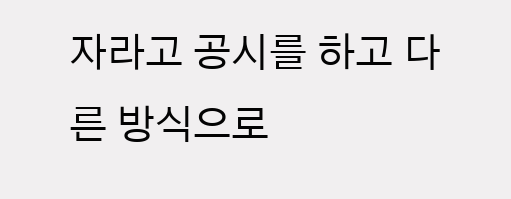자라고 공시를 하고 다른 방식으로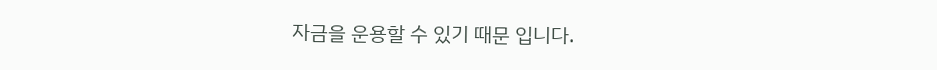자금을 운용할 수 있기 때문 입니다.